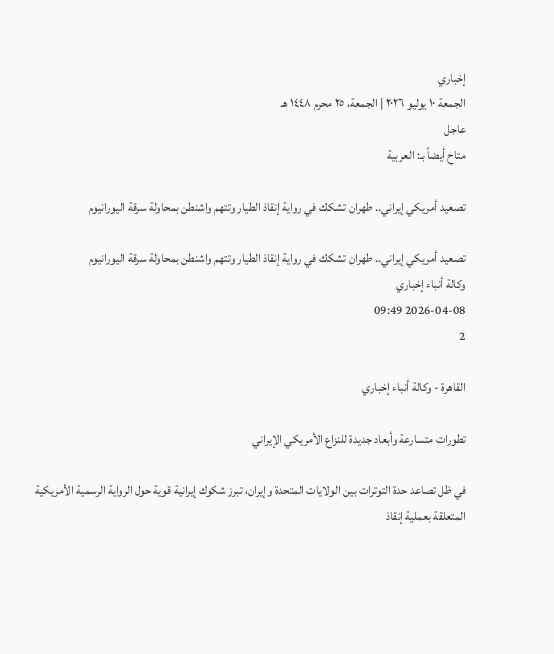إخباري
الجمعة ١٠ يوليو ٢٠٢٦ | الجمعة، ٢٥ محرم ١٤٤٨ هـ
عاجل
متاح أيضاً بـ: العربية

تصعيد أمريكي إيراني.. طهران تشكك في رواية إنقاذ الطيار وتتهم واشنطن بمحاولة سرقة اليورانيوم

تصعيد أمريكي إيراني.. طهران تشكك في رواية إنقاذ الطيار وتتهم واشنطن بمحاولة سرقة اليورانيوم
وكالة أنباء إخباري
2026-04-08 09:49
2

القاهرة - وكالة أنباء إخباري

تطورات متسارعة وأبعاد جديدة للنزاع الأمريكي الإيراني

في ظل تصاعد حدة التوترات بين الولايات المتحدة وإيران، تبرز شكوك إيرانية قوية حول الرواية الرسمية الأمريكية المتعلقة بعملية إنقاذ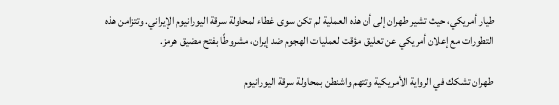طيار أمريكي، حيث تشير طهران إلى أن هذه العملية لم تكن سوى غطاء لمحاولة سرقة اليورانيوم الإيراني. وتتزامن هذه التطورات مع إعلان أمريكي عن تعليق مؤقت لعمليات الهجوم ضد إيران، مشروطًا بفتح مضيق هرمز.

طهران تشكك في الرواية الأمريكية وتتهم واشنطن بمحاولة سرقة اليورانيوم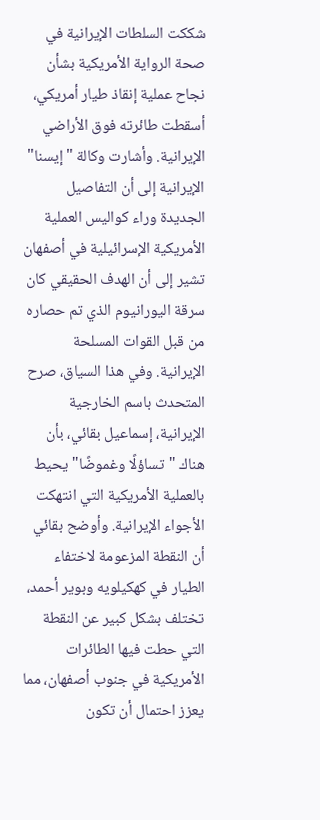شككت السلطات الإيرانية في صحة الرواية الأمريكية بشأن نجاح عملية إنقاذ طيار أمريكي، أسقطت طائرته فوق الأراضي الإيرانية. وأشارت وكالة "إيسنا" الإيرانية إلى أن التفاصيل الجديدة وراء كواليس العملية الأمريكية الإسرائيلية في أصفهان تشير إلى أن الهدف الحقيقي كان سرقة اليورانيوم الذي تم حصاره من قبل القوات المسلحة الإيرانية. وفي هذا السياق، صرح المتحدث باسم الخارجية الإيرانية، إسماعيل بقائي، بأن هناك "تساؤلًا وغموضًا" يحيط بالعملية الأمريكية التي انتهكت الأجواء الإيرانية. وأوضح بقائي أن النقطة المزعومة لاختفاء الطيار في كهكيلويه وبوير أحمد، تختلف بشكل كبير عن النقطة التي حطت فيها الطائرات الأمريكية في جنوب أصفهان، مما يعزز احتمال أن تكون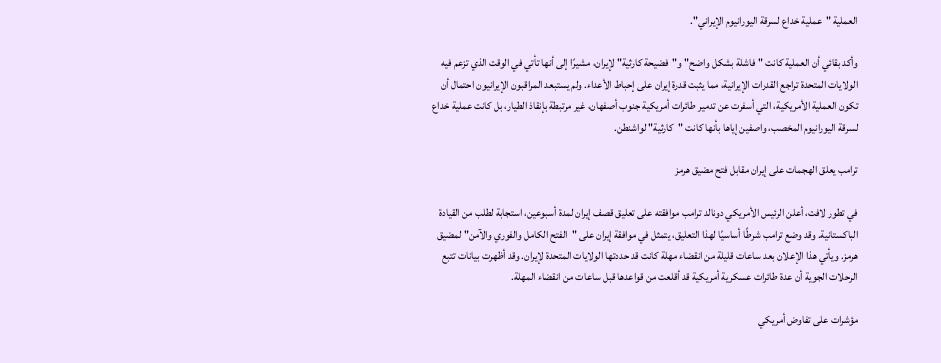العملية "عملية خداع لسرقة اليورانيوم الإيراني".

وأكد بقائي أن العملية كانت "فاشلة بشكل واضح" و"فضيحة كارثية" لإيران، مشيرًا إلى أنها تأتي في الوقت الذي تزعم فيه الولايات المتحدة تراجع القدرات الإيرانية، مما يثبت قدرة إيران على إحباط الأعداء. ولم يستبعد المراقبون الإيرانيون احتمال أن تكون العملية الأمريكية، التي أسفرت عن تدمير طائرات أمريكية جنوب أصفهان، غير مرتبطة بإنقاذ الطيار، بل كانت عملية خداع لسرقة اليورانيوم المخصب، واصفين إياها بأنها كانت "كارثية" لواشنطن.

ترامب يعلق الهجمات على إيران مقابل فتح مضيق هرمز

في تطور لافت، أعلن الرئيس الأمريكي دونالد ترامب موافقته على تعليق قصف إيران لمدة أسبوعين، استجابة لطلب من القيادة الباكستانية. وقد وضع ترامب شرطًا أساسيًا لهذا التعليق، يتمثل في موافقة إيران على "الفتح الكامل والفوري والآمن" لمضيق هرمز. ويأتي هذا الإعلان بعد ساعات قليلة من انقضاء مهلة كانت قد حددتها الولايات المتحدة لإيران. وقد أظهرت بيانات تتبع الرحلات الجوية أن عدة طائرات عسكرية أمريكية قد أقلعت من قواعدها قبل ساعات من انقضاء المهلة.

مؤشرات على تفاوض أمريكي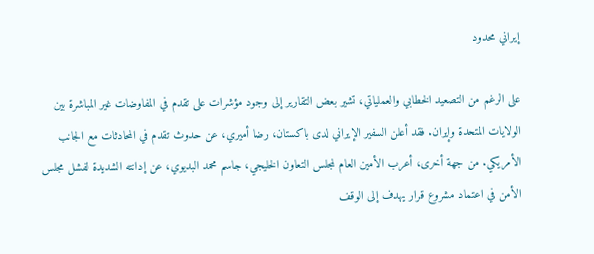إيراني محدود

على الرغم من التصعيد الخطابي والعملياتي، تشير بعض التقارير إلى وجود مؤشرات على تقدم في المفاوضات غير المباشرة بين الولايات المتحدة وإيران. فقد أعلن السفير الإيراني لدى باكستان، رضا أميري، عن حدوث تقدم في المحادثات مع الجانب الأمريكي. من جهة أخرى، أعرب الأمين العام لمجلس التعاون الخليجي، جاسم محمد البديوي، عن إدانته الشديدة لفشل مجلس الأمن في اعتماد مشروع قرار يهدف إلى الوقف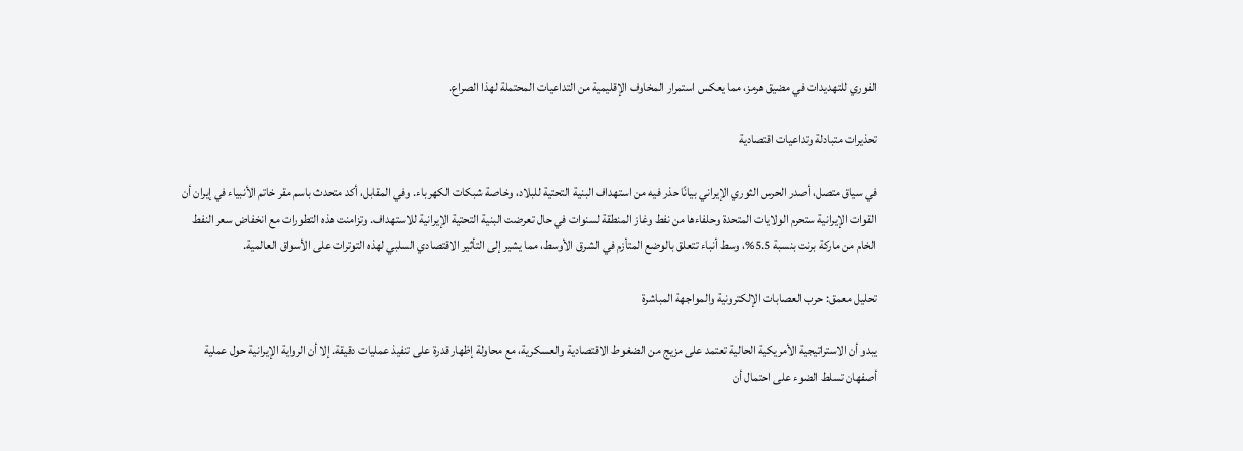الفوري للتهديدات في مضيق هرمز، مما يعكس استمرار المخاوف الإقليمية من التداعيات المحتملة لهذا الصراع.

تحذيرات متبادلة وتداعيات اقتصادية

في سياق متصل، أصدر الحرس الثوري الإيراني بيانًا حذر فيه من استهداف البنية التحتية للبلاد، وخاصة شبكات الكهرباء. وفي المقابل، أكد متحدث باسم مقر خاتم الأنبياء في إيران أن القوات الإيرانية ستحرم الولايات المتحدة وحلفاءها من نفط وغاز المنطقة لسنوات في حال تعرضت البنية التحتية الإيرانية للاستهداف. وتزامنت هذه التطورات مع انخفاض سعر النفط الخام من ماركة برنت بنسبة 5.5%، وسط أنباء تتعلق بالوضع المتأزم في الشرق الأوسط، مما يشير إلى التأثير الاقتصادي السلبي لهذه التوترات على الأسواق العالمية.

تحليل معمق: حرب العصابات الإلكترونية والمواجهة المباشرة

يبدو أن الاستراتيجية الأمريكية الحالية تعتمد على مزيج من الضغوط الاقتصادية والعسكرية، مع محاولة إظهار قدرة على تنفيذ عمليات دقيقة. إلا أن الرواية الإيرانية حول عملية أصفهان تسلط الضوء على احتمال أن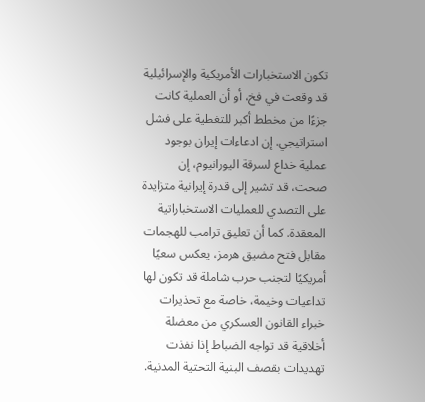تكون الاستخبارات الأمريكية والإسرائيلية قد وقعت في فخ، أو أن العملية كانت جزءًا من مخطط أكبر للتغطية على فشل استراتيجي. إن ادعاءات إيران بوجود عملية خداع لسرقة اليورانيوم، إن صحت، قد تشير إلى قدرة إيرانية متزايدة على التصدي للعمليات الاستخباراتية المعقدة. كما أن تعليق ترامب للهجمات مقابل فتح مضيق هرمز، يعكس سعيًا أمريكيًا لتجنب حرب شاملة قد تكون لها تداعيات وخيمة، خاصة مع تحذيرات خبراء القانون العسكري من معضلة أخلاقية قد تواجه الضباط إذا نفذت تهديدات بقصف البنية التحتية المدنية.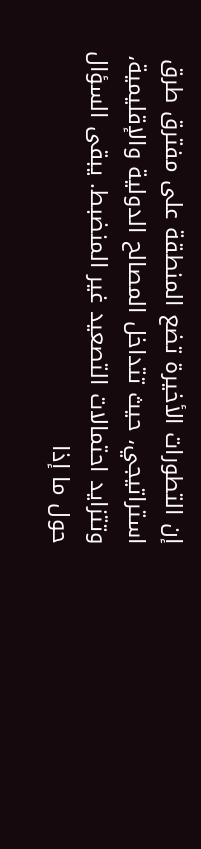إن التطورات الأخيرة تضع المنطقة على مفترق طرق استراتيجي، حيث تتداخل المصالح الدولية والإقليمية، وتتزايد احتمالات التصعيد غير المنضبط. يبقى السؤال حول ما إذا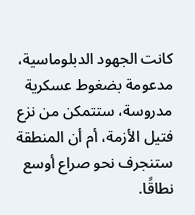كانت الجهود الدبلوماسية، مدعومة بضغوط عسكرية مدروسة، ستتمكن من نزع فتيل الأزمة، أم أن المنطقة ستنجرف نحو صراع أوسع نطاقًا.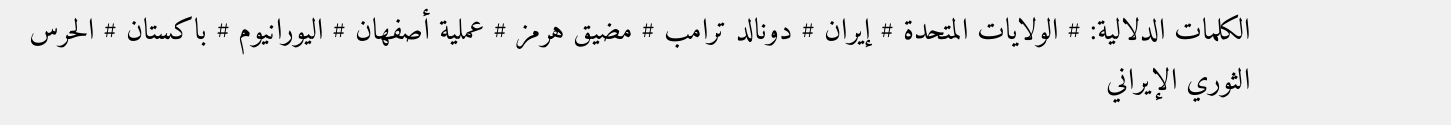الكلمات الدلالية: # الولايات المتحدة # إيران # دونالد ترامب # مضيق هرمز # عملية أصفهان # اليورانيوم # باكستان # الحرس الثوري الإيراني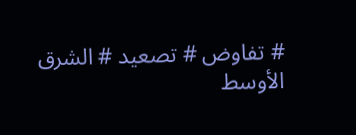# تفاوض # تصعيد # الشرق الأوسط